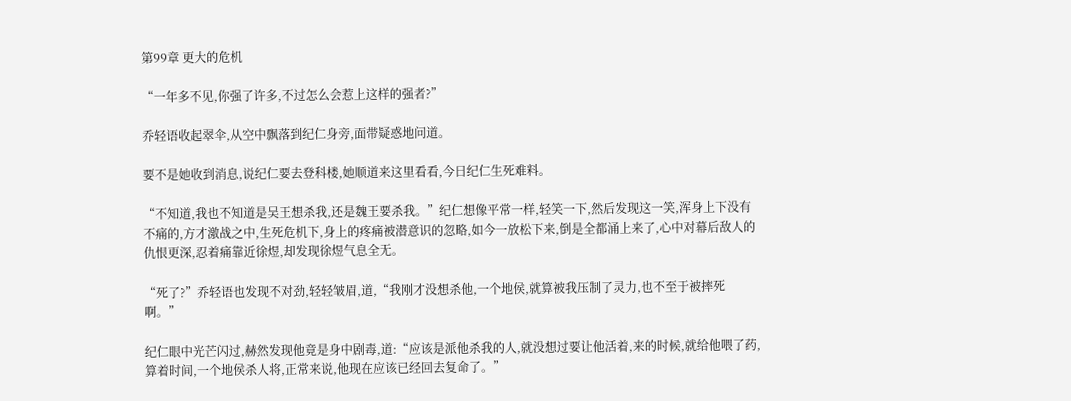第99章 更大的危机

“一年多不见,你强了许多,不过怎么会惹上这样的强者?”

乔轻语收起翠伞,从空中飘落到纪仁身旁,面带疑惑地问道。

要不是她收到消息,说纪仁要去登科楼,她顺道来这里看看,今日纪仁生死难料。

“不知道,我也不知道是吴王想杀我,还是魏王要杀我。”纪仁想像平常一样,轻笑一下,然后发现这一笑,浑身上下没有不痛的,方才激战之中,生死危机下,身上的疼痛被潜意识的忽略,如今一放松下来,倒是全都涌上来了,心中对幕后敌人的仇恨更深,忍着痛靠近徐煜,却发现徐煜气息全无。

“死了?”乔轻语也发现不对劲,轻轻皱眉,道,“我刚才没想杀他,一个地侯,就算被我压制了灵力,也不至于被摔死啊。”

纪仁眼中光芒闪过,赫然发现他竟是身中剧毒,道:“应该是派他杀我的人,就没想过要让他活着,来的时候,就给他喂了药,算着时间,一个地侯杀人将,正常来说,他现在应该已经回去复命了。”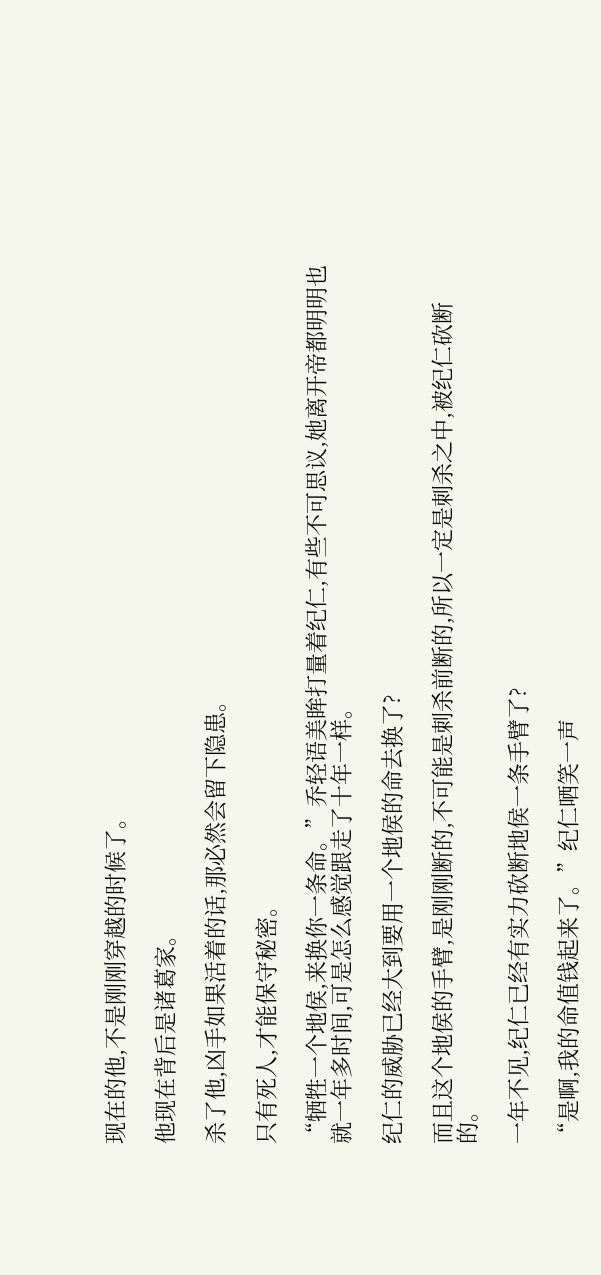现在的他,不是刚刚穿越的时候了。

他现在背后是诸葛家。

杀了他,凶手如果活着的话,那必然会留下隐患。

只有死人,才能保守秘密。

“牺牲一个地侯,来换你一条命。”乔轻语美眸打量着纪仁,有些不可思议,她离开帝都明明也就一年多时间,可是怎么感觉跟走了十年一样。

纪仁的威胁已经大到要用一个地侯的命去换了?

而且这个地侯的手臂,是刚刚断的,不可能是刺杀前断的,所以一定是刺杀之中,被纪仁砍断的。

一年不见,纪仁已经有实力砍断地侯一条手臂了?

“是啊,我的命值钱起来了。”纪仁哂笑一声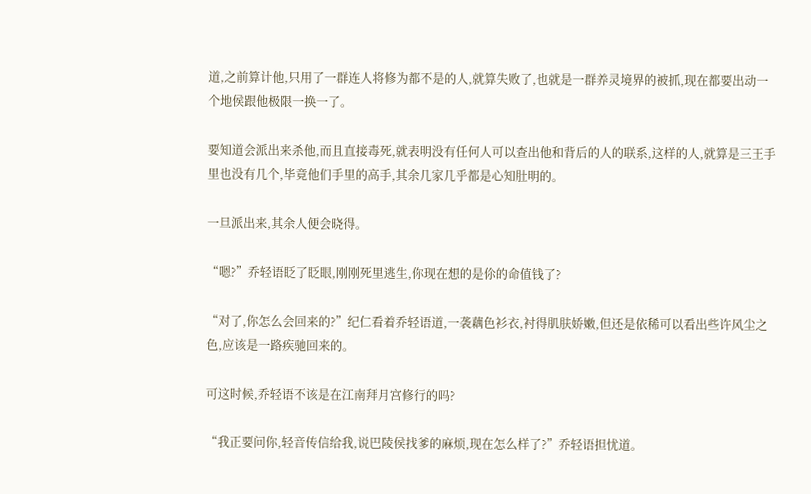道,之前算计他,只用了一群连人将修为都不是的人,就算失败了,也就是一群养灵境界的被抓,现在都要出动一个地侯跟他极限一换一了。

要知道会派出来杀他,而且直接毒死,就表明没有任何人可以查出他和背后的人的联系,这样的人,就算是三王手里也没有几个,毕竟他们手里的高手,其余几家几乎都是心知肚明的。

一旦派出来,其余人便会晓得。

“嗯?”乔轻语眨了眨眼,刚刚死里逃生,你现在想的是伱的命值钱了?

“对了,你怎么会回来的?”纪仁看着乔轻语道,一袭藕色衫衣,衬得肌肤娇嫩,但还是依稀可以看出些许风尘之色,应该是一路疾驰回来的。

可这时候,乔轻语不该是在江南拜月宫修行的吗?

“我正要问你,轻音传信给我,说巴陵侯找爹的麻烦,现在怎么样了?”乔轻语担忧道。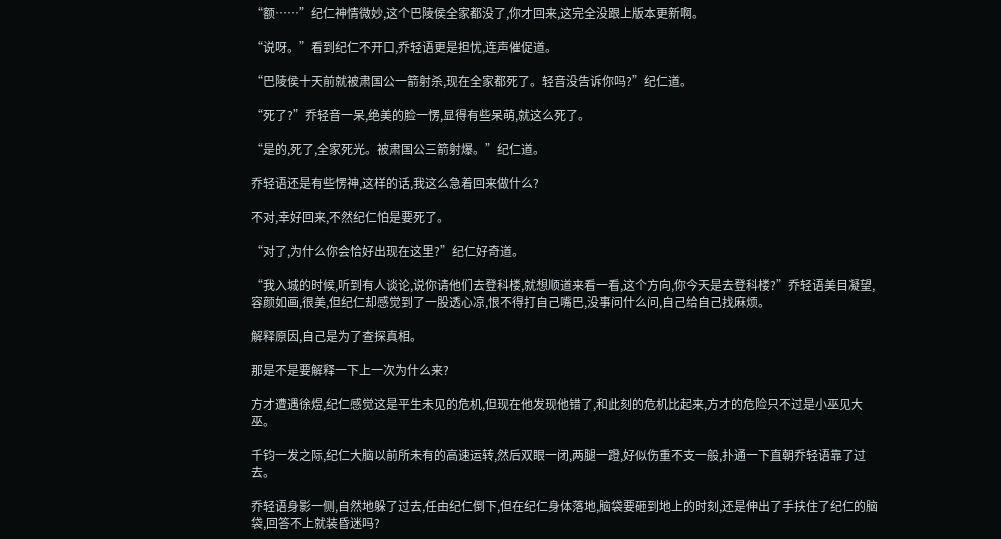“额……”纪仁神情微妙,这个巴陵侯全家都没了,你才回来,这完全没跟上版本更新啊。

“说呀。”看到纪仁不开口,乔轻语更是担忧,连声催促道。

“巴陵侯十天前就被肃国公一箭射杀,现在全家都死了。轻音没告诉你吗?”纪仁道。

“死了?”乔轻音一呆,绝美的脸一愣,显得有些呆萌,就这么死了。

“是的,死了,全家死光。被肃国公三箭射爆。”纪仁道。

乔轻语还是有些愣神,这样的话,我这么急着回来做什么?

不对,幸好回来,不然纪仁怕是要死了。

“对了,为什么你会恰好出现在这里?”纪仁好奇道。

“我入城的时候,听到有人谈论,说你请他们去登科楼,就想顺道来看一看,这个方向,你今天是去登科楼?”乔轻语美目凝望,容颜如画,很美,但纪仁却感觉到了一股透心凉,恨不得打自己嘴巴,没事问什么问,自己给自己找麻烦。

解释原因,自己是为了查探真相。

那是不是要解释一下上一次为什么来?

方才遭遇徐煜,纪仁感觉这是平生未见的危机,但现在他发现他错了,和此刻的危机比起来,方才的危险只不过是小巫见大巫。

千钧一发之际,纪仁大脑以前所未有的高速运转,然后双眼一闭,两腿一蹬,好似伤重不支一般,扑通一下直朝乔轻语靠了过去。

乔轻语身影一侧,自然地躲了过去,任由纪仁倒下,但在纪仁身体落地,脑袋要砸到地上的时刻,还是伸出了手扶住了纪仁的脑袋,回答不上就装昏迷吗?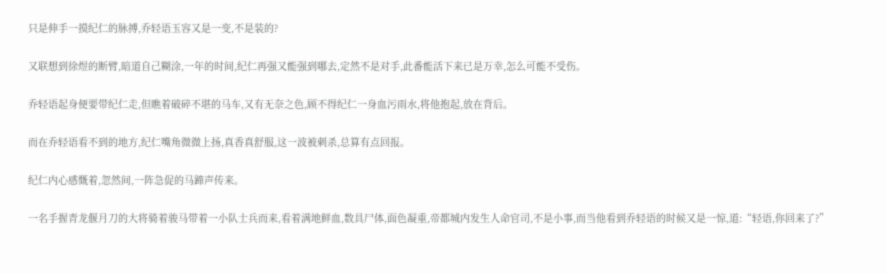只是伸手一摸纪仁的脉搏,乔轻语玉容又是一变,不是装的?

又联想到徐煜的断臂,暗道自己糊涂,一年的时间,纪仁再强又能强到哪去,定然不是对手,此番能活下来已是万幸,怎么可能不受伤。

乔轻语起身便要带纪仁走,但瞧着破碎不堪的马车,又有无奈之色,顾不得纪仁一身血污雨水,将他抱起,放在背后。

而在乔轻语看不到的地方,纪仁嘴角微微上扬,真香真舒服,这一波被刺杀,总算有点回报。

纪仁内心感慨着,忽然间,一阵急促的马蹄声传来。

一名手握青龙偃月刀的大将骑着骏马带着一小队士兵而来,看着满地鲜血,数具尸体,面色凝重,帝都城内发生人命官司,不是小事,而当他看到乔轻语的时候又是一惊,道:“轻语,你回来了?”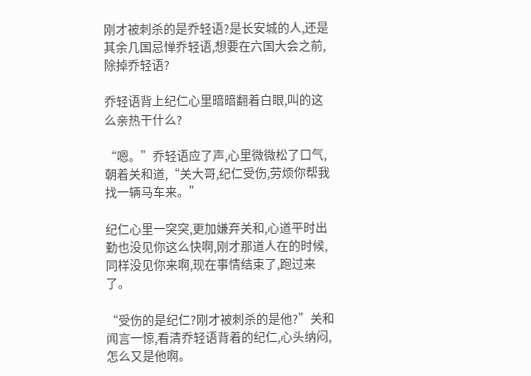刚才被刺杀的是乔轻语?是长安城的人,还是其余几国忌惮乔轻语,想要在六国大会之前,除掉乔轻语?

乔轻语背上纪仁心里暗暗翻着白眼,叫的这么亲热干什么?

“嗯。”乔轻语应了声,心里微微松了口气,朝着关和道,“关大哥,纪仁受伤,劳烦你帮我找一辆马车来。”

纪仁心里一突突,更加嫌弃关和,心道平时出勤也没见你这么快啊,刚才那道人在的时候,同样没见你来啊,现在事情结束了,跑过来了。

“受伤的是纪仁?刚才被刺杀的是他?”关和闻言一惊,看清乔轻语背着的纪仁,心头纳闷,怎么又是他啊。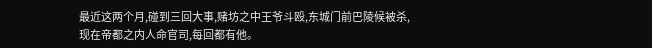最近这两个月,碰到三回大事,赌坊之中王爷斗殴,东城门前巴陵候被杀,现在帝都之内人命官司,每回都有他。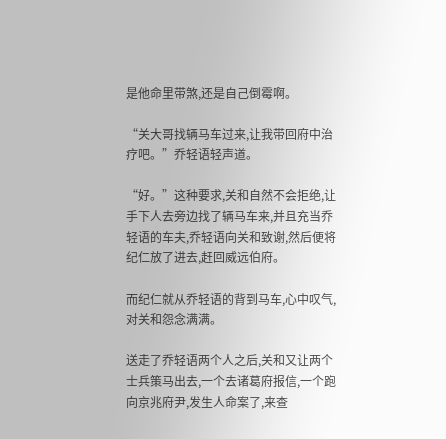是他命里带煞,还是自己倒霉啊。

“关大哥找辆马车过来,让我带回府中治疗吧。”乔轻语轻声道。

“好。”这种要求,关和自然不会拒绝,让手下人去旁边找了辆马车来,并且充当乔轻语的车夫,乔轻语向关和致谢,然后便将纪仁放了进去,赶回威远伯府。

而纪仁就从乔轻语的背到马车,心中叹气,对关和怨念满满。

送走了乔轻语两个人之后,关和又让两个士兵策马出去,一个去诸葛府报信,一个跑向京兆府尹,发生人命案了,来查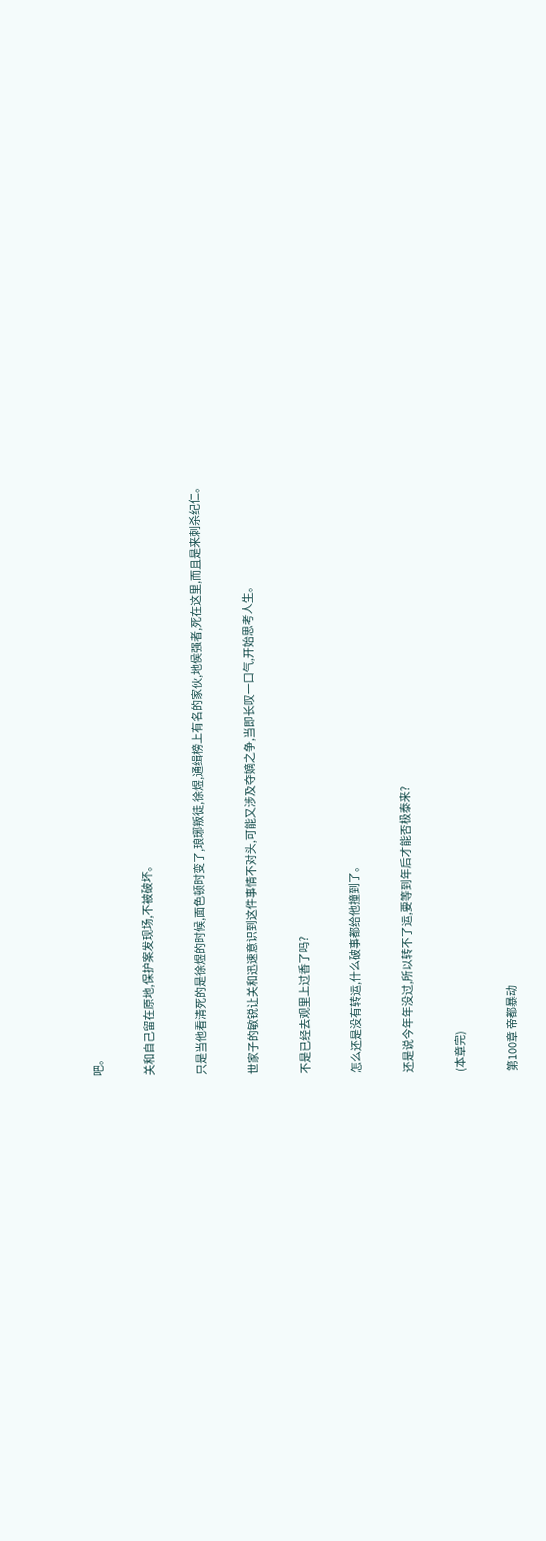吧。

关和自己留在原地,保护案发现场,不被破坏。

只是当他看清死的是徐煜的时候,面色顿时变了,琅琊叛徒,徐煜,通缉榜上有名的家伙,地侯强者,死在这里,而且是来刺杀纪仁。

世家子的敏锐让关和迅速意识到这件事情不对头,可能又涉及夺嫡之争,当即长叹一口气,开始思考人生。

不是已经去观里上过香了吗?

怎么还是没有转运,什么破事都给他撞到了。

还是说今年年没过,所以转不了运,要等到年后才能否极泰来?

(本章完)

第100章 帝都暴动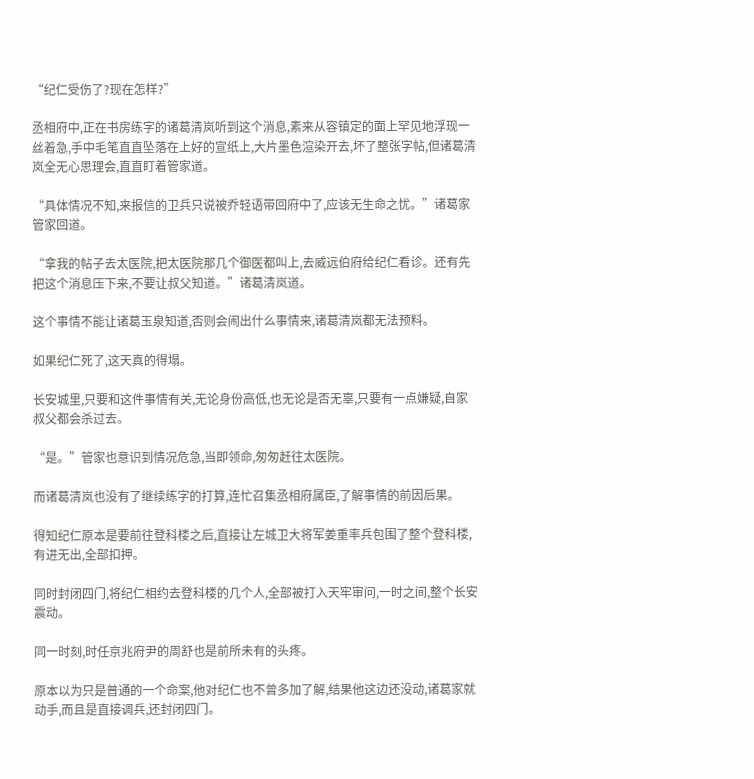“纪仁受伤了?现在怎样?”

丞相府中,正在书房练字的诸葛清岚听到这个消息,素来从容镇定的面上罕见地浮现一丝着急,手中毛笔直直坠落在上好的宣纸上,大片墨色渲染开去,坏了整张字帖,但诸葛清岚全无心思理会,直直盯着管家道。

“具体情况不知,来报信的卫兵只说被乔轻语带回府中了,应该无生命之忧。”诸葛家管家回道。

“拿我的帖子去太医院,把太医院那几个御医都叫上,去威远伯府给纪仁看诊。还有先把这个消息压下来,不要让叔父知道。”诸葛清岚道。

这个事情不能让诸葛玉泉知道,否则会闹出什么事情来,诸葛清岚都无法预料。

如果纪仁死了,这天真的得塌。

长安城里,只要和这件事情有关,无论身份高低,也无论是否无辜,只要有一点嫌疑,自家叔父都会杀过去。

“是。”管家也意识到情况危急,当即领命,匆匆赶往太医院。

而诸葛清岚也没有了继续练字的打算,连忙召集丞相府属臣,了解事情的前因后果。

得知纪仁原本是要前往登科楼之后,直接让左城卫大将军姜重率兵包围了整个登科楼,有进无出,全部扣押。

同时封闭四门,将纪仁相约去登科楼的几个人,全部被打入天牢审问,一时之间,整个长安震动。

同一时刻,时任京兆府尹的周舒也是前所未有的头疼。

原本以为只是普通的一个命案,他对纪仁也不曾多加了解,结果他这边还没动,诸葛家就动手,而且是直接调兵,还封闭四门。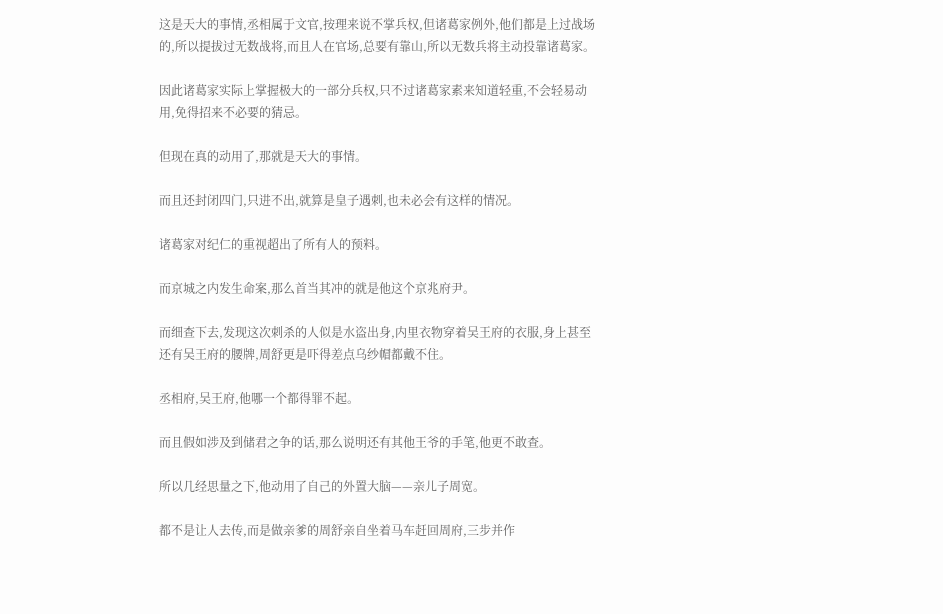这是天大的事情,丞相属于文官,按理来说不掌兵权,但诸葛家例外,他们都是上过战场的,所以提拔过无数战将,而且人在官场,总要有靠山,所以无数兵将主动投靠诸葛家。

因此诸葛家实际上掌握极大的一部分兵权,只不过诸葛家素来知道轻重,不会轻易动用,免得招来不必要的猜忌。

但现在真的动用了,那就是天大的事情。

而且还封闭四门,只进不出,就算是皇子遇刺,也未必会有这样的情况。

诸葛家对纪仁的重视超出了所有人的预料。

而京城之内发生命案,那么首当其冲的就是他这个京兆府尹。

而细查下去,发现这次刺杀的人似是水盗出身,内里衣物穿着吴王府的衣服,身上甚至还有吴王府的腰牌,周舒更是吓得差点乌纱帽都戴不住。

丞相府,吴王府,他哪一个都得罪不起。

而且假如涉及到储君之争的话,那么说明还有其他王爷的手笔,他更不敢查。

所以几经思量之下,他动用了自己的外置大脑——亲儿子周宽。

都不是让人去传,而是做亲爹的周舒亲自坐着马车赶回周府,三步并作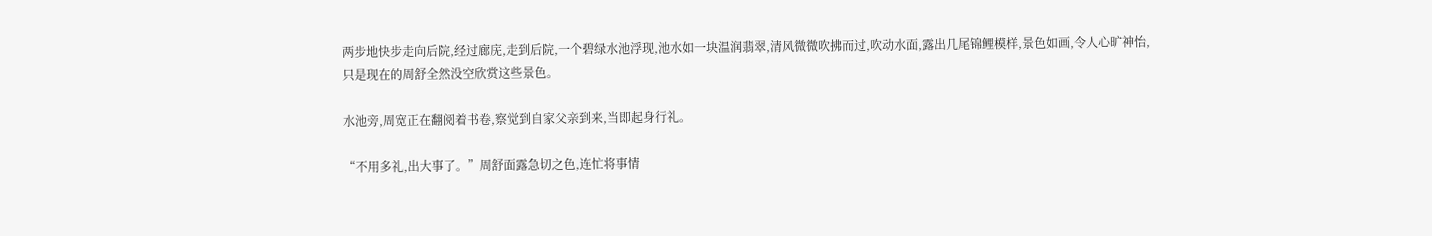两步地快步走向后院,经过廊庑,走到后院,一个碧绿水池浮现,池水如一块温润翡翠,清风微微吹拂而过,吹动水面,露出几尾锦鲤模样,景色如画,令人心旷神怡,只是现在的周舒全然没空欣赏这些景色。

水池旁,周宽正在翻阅着书卷,察觉到自家父亲到来,当即起身行礼。

“不用多礼,出大事了。”周舒面露急切之色,连忙将事情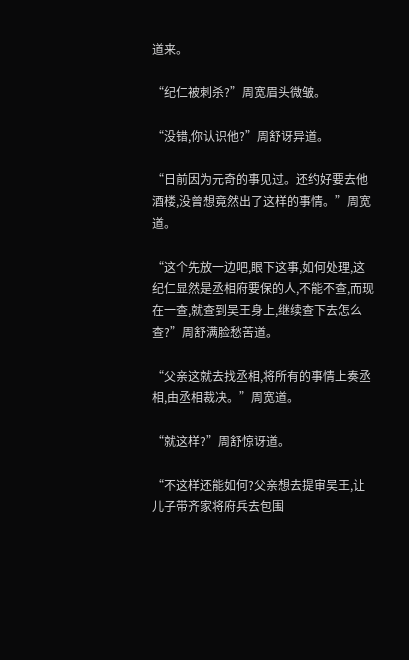道来。

“纪仁被刺杀?”周宽眉头微皱。

“没错,你认识他?”周舒讶异道。

“日前因为元奇的事见过。还约好要去他酒楼,没曾想竟然出了这样的事情。”周宽道。

“这个先放一边吧,眼下这事,如何处理,这纪仁显然是丞相府要保的人,不能不查,而现在一查,就查到吴王身上,继续查下去怎么查?”周舒满脸愁苦道。

“父亲这就去找丞相,将所有的事情上奏丞相,由丞相裁决。”周宽道。

“就这样?”周舒惊讶道。

“不这样还能如何?父亲想去提审吴王,让儿子带齐家将府兵去包围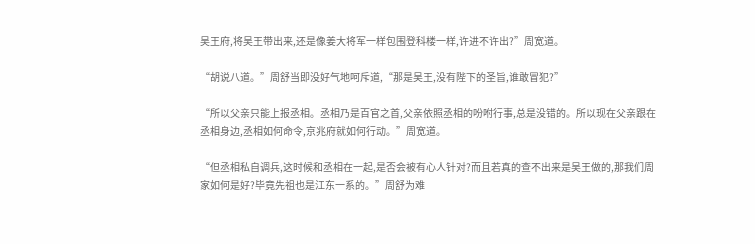吴王府,将吴王带出来,还是像姜大将军一样包围登科楼一样,许进不许出?”周宽道。

“胡说八道。”周舒当即没好气地呵斥道,“那是吴王,没有陛下的圣旨,谁敢冒犯?”

“所以父亲只能上报丞相。丞相乃是百官之首,父亲依照丞相的吩咐行事,总是没错的。所以现在父亲跟在丞相身边,丞相如何命令,京兆府就如何行动。”周宽道。

“但丞相私自调兵,这时候和丞相在一起,是否会被有心人针对?而且若真的查不出来是吴王做的,那我们周家如何是好?毕竟先祖也是江东一系的。”周舒为难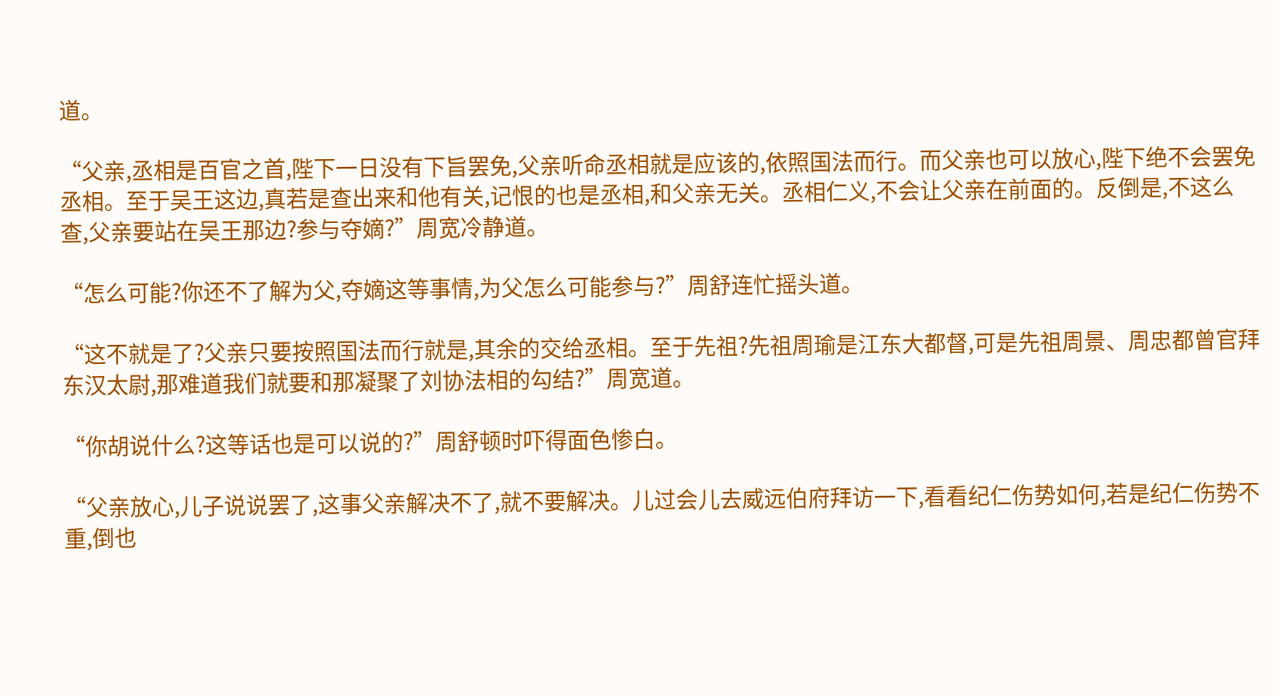道。

“父亲,丞相是百官之首,陛下一日没有下旨罢免,父亲听命丞相就是应该的,依照国法而行。而父亲也可以放心,陛下绝不会罢免丞相。至于吴王这边,真若是查出来和他有关,记恨的也是丞相,和父亲无关。丞相仁义,不会让父亲在前面的。反倒是,不这么查,父亲要站在吴王那边?参与夺嫡?”周宽冷静道。

“怎么可能?你还不了解为父,夺嫡这等事情,为父怎么可能参与?”周舒连忙摇头道。

“这不就是了?父亲只要按照国法而行就是,其余的交给丞相。至于先祖?先祖周瑜是江东大都督,可是先祖周景、周忠都曾官拜东汉太尉,那难道我们就要和那凝聚了刘协法相的勾结?”周宽道。

“你胡说什么?这等话也是可以说的?”周舒顿时吓得面色惨白。

“父亲放心,儿子说说罢了,这事父亲解决不了,就不要解决。儿过会儿去威远伯府拜访一下,看看纪仁伤势如何,若是纪仁伤势不重,倒也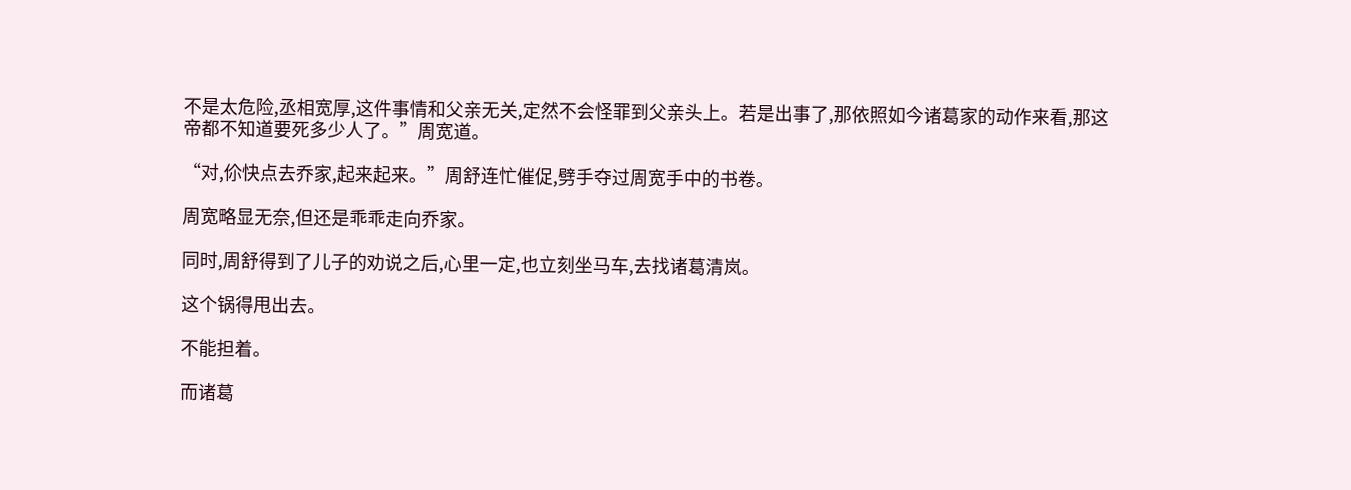不是太危险,丞相宽厚,这件事情和父亲无关,定然不会怪罪到父亲头上。若是出事了,那依照如今诸葛家的动作来看,那这帝都不知道要死多少人了。”周宽道。

“对,伱快点去乔家,起来起来。”周舒连忙催促,劈手夺过周宽手中的书卷。

周宽略显无奈,但还是乖乖走向乔家。

同时,周舒得到了儿子的劝说之后,心里一定,也立刻坐马车,去找诸葛清岚。

这个锅得甩出去。

不能担着。

而诸葛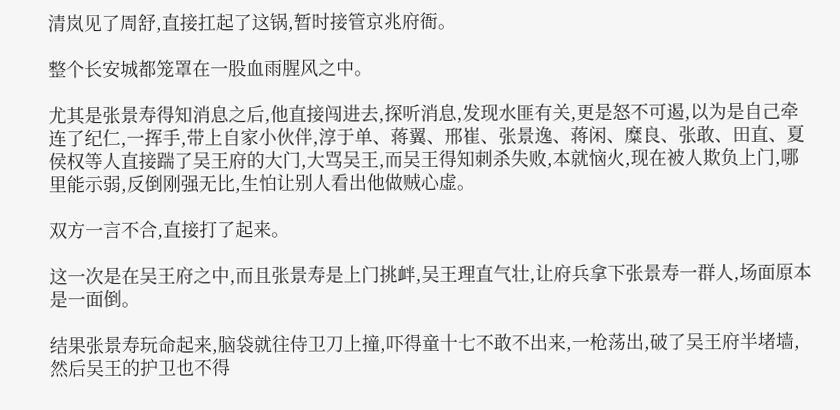清岚见了周舒,直接扛起了这锅,暂时接管京兆府衙。

整个长安城都笼罩在一股血雨腥风之中。

尤其是张景寿得知消息之后,他直接闯进去,探听消息,发现水匪有关,更是怒不可遏,以为是自己牵连了纪仁,一挥手,带上自家小伙伴,淳于单、蒋翼、邢崔、张景逸、蒋闲、糜良、张敢、田直、夏侯权等人直接踹了吴王府的大门,大骂吴王,而吴王得知刺杀失败,本就恼火,现在被人欺负上门,哪里能示弱,反倒刚强无比,生怕让别人看出他做贼心虚。

双方一言不合,直接打了起来。

这一次是在吴王府之中,而且张景寿是上门挑衅,吴王理直气壮,让府兵拿下张景寿一群人,场面原本是一面倒。

结果张景寿玩命起来,脑袋就往侍卫刀上撞,吓得童十七不敢不出来,一枪荡出,破了吴王府半堵墙,然后吴王的护卫也不得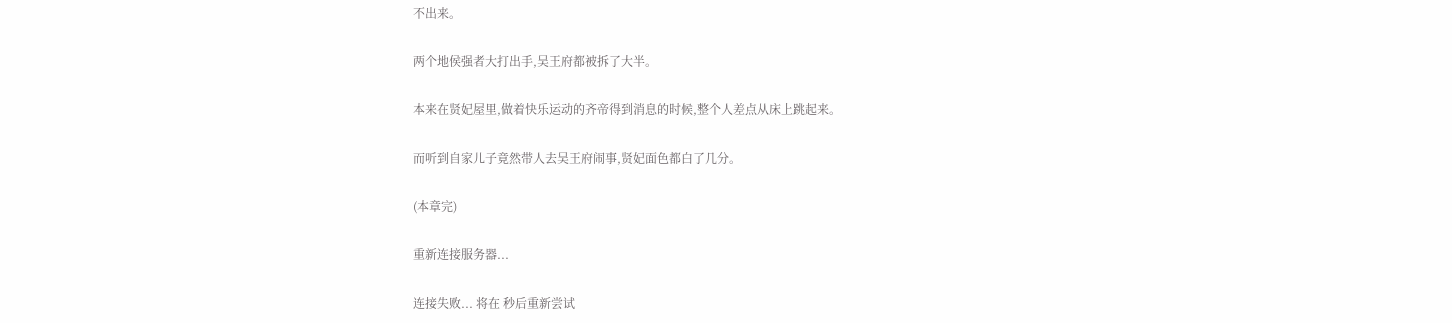不出来。

两个地侯强者大打出手,吴王府都被拆了大半。

本来在贤妃屋里,做着快乐运动的齐帝得到消息的时候,整个人差点从床上跳起来。

而听到自家儿子竟然带人去吴王府闹事,贤妃面色都白了几分。

(本章完)

重新连接服务器...

连接失败... 将在 秒后重新尝试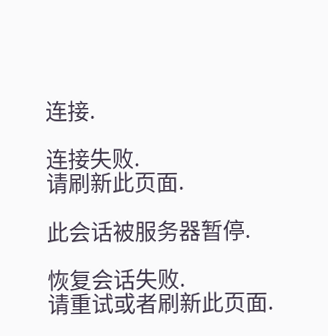连接.

连接失败.
请刷新此页面.

此会话被服务器暂停.

恢复会话失败.
请重试或者刷新此页面.